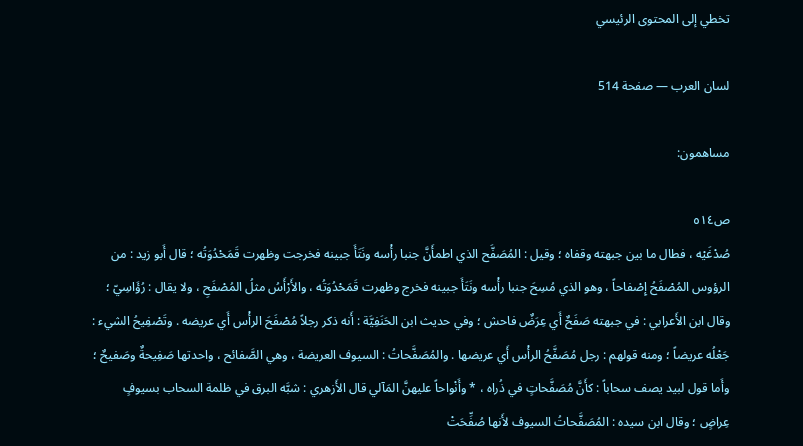تخطي إلى المحتوى الرئيسي

لسان العرب — صفحة 514

مساهمون:

ص٥١٤
صُدْغَيْه ، فطال ما بين جبهته وقفاه ؛ وقيل : المُصَفَّح الذي اطمأَنَّ جنبا رأْسه ونَتَأَ جبينه فخرجت وظهرت قَمَحْدُوَتُه ؛ قال أَبو زيد : من الرؤوس المُصْفَحُ إِصْفاحاً ، وهو الذي مُسِحَ جنبا رأْسه ونَتَأَ جبينه فخرج وظهرت قَمَحْدُوَتُه ، والأَرْأَسُ مثلُ المُصْفَحِ ، ولا يقال : رُؤَاسِيّ ؛ وقال ابن الأَعرابي : في جبهته صَفَحٌ أَي عِرَضٌ فاحش ؛ وفي حديث ابن الحَنَفِيَّة : أَنه ذكر رجلاً مُصْفَحَ الرأْس أَي عريضه . وتَصْفِيحُ الشيء : جَعْلُه عريضاً ؛ ومنه قولهم : رجل مُصَفَّحُ الرأْس أَي عريضها . والمُصَفَّحاتُ : السيوف العريضة ، وهي الصَّفائح ، واحدتها صَفِيحةٌ وصَفيحٌ ؛ وأَما قول لبيد يصف سحاباً : كأَنَّ مُصَفَّحاتٍ في ذُراه ، * وأَنْواحاً عليهنَّ المَآلي قال الأَزهري : شبَّه البرق في ظلمة السحاب بسيوفٍ عِراضٍ ؛ وقال ابن سيده : المُصَفَّحاتُ السيوف لأَنها صُفِّحَتْ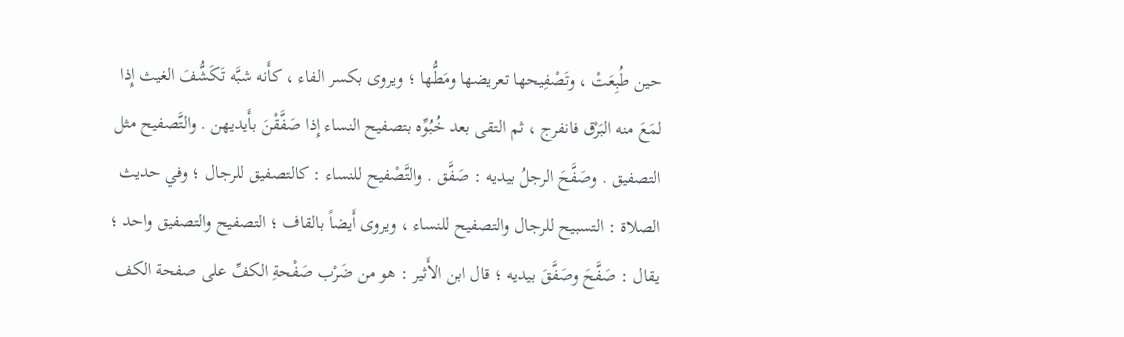حين طُبِعَتْ ، وتَصْفِيحها تعريضها ومَطُّها ؛ ويروى بكسر الفاء ، كأَنه شبَّه تَكَشُّفَ الغيث إِذا لمَعَ منه البَرْق فانفرج ، ثم التقى بعد خُبُوِّه بتصفيح النساء إِذا صَفَّقْنَ بأَيديهن . والتَّصفيح مثل التصفيق . وصَفَّحَ الرجلُ بيديه : صَفَّق . والتَّصْفيح للنساء : كالتصفيق للرجال ؛ وفي حديث الصلاة : التسبيح للرجال والتصفيح للنساء ، ويروى أَيضاً بالقاف ؛ التصفيح والتصفيق واحد ؛ يقال : صَفَّحَ وصَفَّقَ بيديه ؛ قال ابن الأَثير : هو من ضَرْب صَفْحةِ الكفِّ على صفحة الكف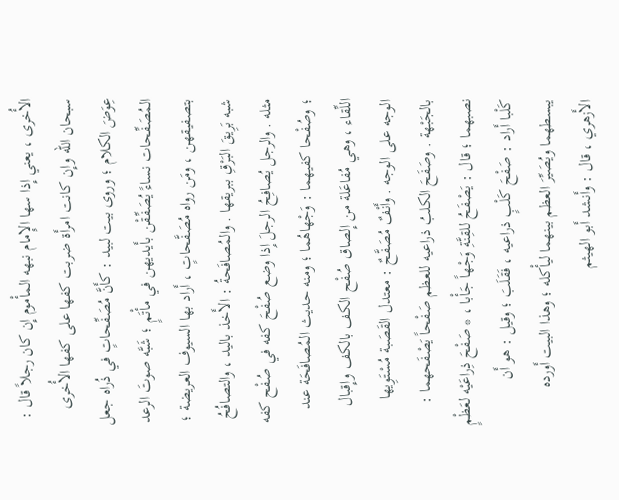الأُخرى ، يعني إِذا سها الإِمام نبهه المأْموم إِن كان رجلاً قال : سبحان الله وإِن كانت امرأَة ضربت كفها على كفها الأُخرى عِوَضَ الكلام ؛ وروى بيت لبيد : كأَنَّ مُصَفِّحاتٍ في ذُراه جعل المُصَفِّحات نساءً يُصَفِّقْن بأَيديهن في مأْتَمٍ ؛ شَبَّه صوتَ الرعد بتصفيقهن ، ومَن رواه مُصَفَّحاتٍ ، أَراد بها السيوف العريضة ؛ شبه بَرِيقَ البَرْقِ ببريقها . والمُصافَحةُ : الأَخذ باليد ، والتصافُحُ مثله . والرجل يُصافِحُ الرجلَ إِذا وضع صُفْحَ كفه في صُفْح كفه ؛ وصُفْحا كفيهما : وَجْهاهُما ؛ ومنه حديث المُصافَحَة عند اللِّقاء ، وهي مُفاعَلة من إِلصاق صُفْح الكف بالكف وإِقبال الوجه على الوجه . وأَنْفٌ مُصَفَّحٌ : معتدل القَصَبة مُسْتَوِيها بالجَبْهة . وصَفَحَ الكلبُ ذراعيه للعظم صَفْحاً يَصْفَحهما : نصبهما ؛ قال : يَصْفَحُ للقِنَّةِ وَجْهاً جَأْبا ، * صَفْحَ ذِراعَيْه لعَظْمٍ كَلْبا أَراد : صَفْحَ كَلْبٍ ذراعيه ، فَقَلَبَ ؛ وقيل : هو أَن يبسطهما ويُصَيِّرَ العظم بينهما ليأْكله ؛ وهذا البيت أَورده الأَزهري ، قال : وأَنشد أَبو الهيثم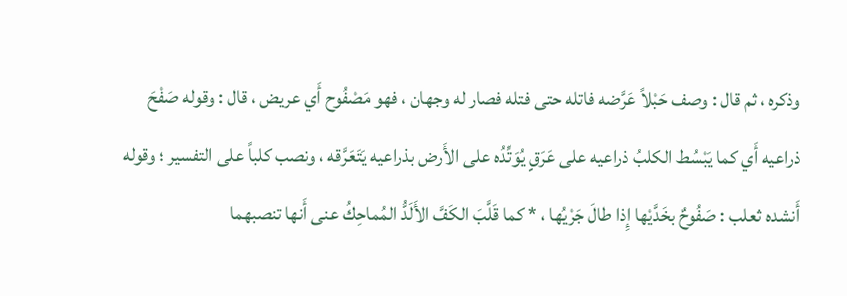وذكره ، ثم قال : وصف حَبْلاً عَرَّضه فاتله حتى فتله فصار له وجهان ، فهو مَصْفُوح أَي عريض ، قال : وقوله صَفْحَ ذراعيه أَي كما يَبْسُط الكلبُ ذراعيه على عَرَقٍ يُوَتِّدُه على الأَرض بذراعيه يَتَعَرَّقه ، ونصب كلباً على التفسير ؛ وقوله أَنشده ثعلب : صَفُوحٌ بخَدَّيْها إِذا طالَ جَرْيُها ، * كما قَلَّبَ الكَفَّ الأَلَدُّ المُماحِكُ عنى أَنها تنصبهما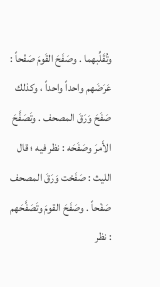وتُقَلِّبهما . وصَفَحَ القَومَ صَفْحاً : عَرَضَهم واحداً واحداً ، وكذلك صَفَحَ وَرَقَ المصحف . وتَصَفَّحَ الأَمرَ وصَفَحَه : نظر فيه ؛ قال الليث : صَفَحْت وَرَقَ المصحف صَفْحاً . وصَفَحَ القومَ وتَصَفَّحَهم : نظر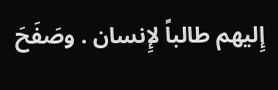إِليهم طالباً لإِنسان . وصَفَحَ